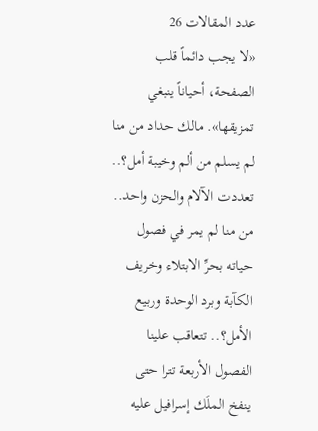عدد المقالات 26
«لا يجب دائماً قلب الصفحة، أحياناً ينبغي تمزيقها». مالك حداد من منا لم يسلم من ألم وخيبة أمل؟.. تعددت الآلام والحزن واحد.. من منا لم يمر في فصول حياته بحرِّ الابتلاء وخريف الكآبة وبرد الوحدة وربيع الأمل؟.. تتعاقب علينا الفصول الأربعة تترا حتى ينفخ الملَك إسرافيل عليه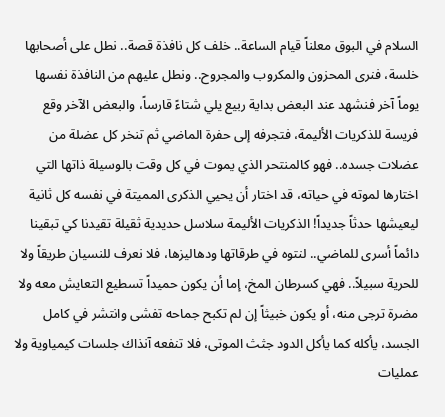السلام في البوق معلناً قيام الساعة.. خلف كل نافذة قصة.. نطل على أصحابها خلسة، فنرى المحزون والمكروب والمجروح.. ونطل عليهم من النافذة نفسها يوماً آخر فنشهد عند البعض بداية ربيع يلي شتاءً قارساً، والبعض الآخر وقع فريسة للذكريات الأليمة، فتجرفه إلى حفرة الماضي ثم تنخر كل عضلة من عضلات جسده.. فهو كالمنتحر الذي يموت في كل وقت بالوسيلة ذاتها التي اختارها لموته في حياته، قد اختار أن يحيي الذكرى المميتة في نفسه كل ثانية ليعيشها حدثاً جديداً! الذكريات الأليمة سلاسل حديدية ثقيلة تقيدنا كي تبقينا دائماً أسرى للماضي.. لنتوه في طرقاتها ودهاليزها، فلا نعرف للنسيان طريقاً ولا للحرية سبيلاً.. فهي كسرطان المخ، إما أن يكون حميداً تسطيع التعايش معه ولا مضرة ترجى منه، أو يكون خبيثاً إن لم تكبح جماحه تفشى وانتشر في كامل الجسد، يأكله كما يأكل الدود جثث الموتى، فلا تنفعه آنذاك جلسات كيمياوية ولا عمليات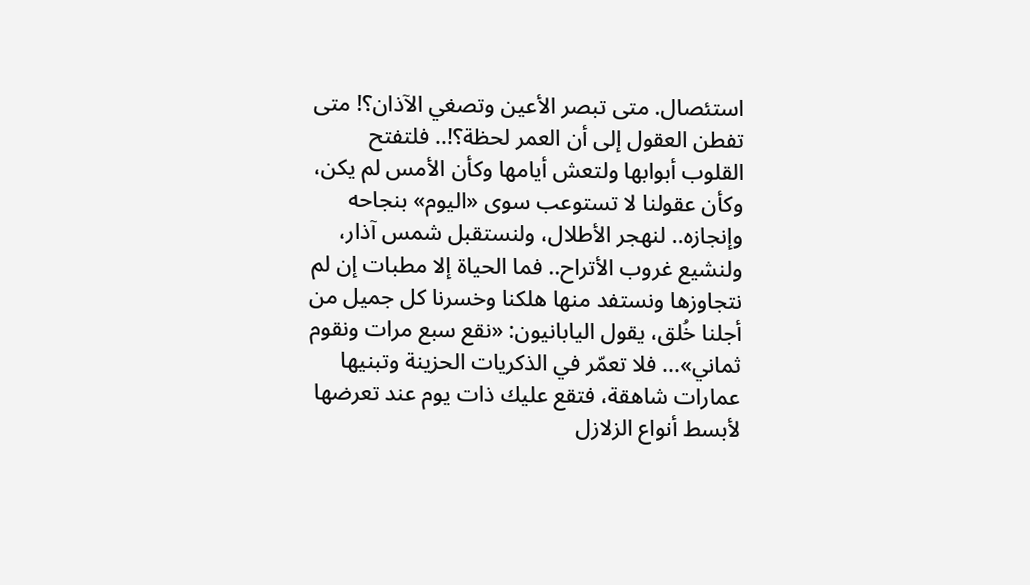استئصال. متى تبصر الأعين وتصغي الآذان؟! متى تفطن العقول إلى أن العمر لحظة؟!.. فلتفتح القلوب أبوابها ولتعش أيامها وكأن الأمس لم يكن، وكأن عقولنا لا تستوعب سوى «اليوم» بنجاحه وإنجازه.. لنهجر الأطلال، ولنستقبل شمس آذار، ولنشيع غروب الأتراح.. فما الحياة إلا مطبات إن لم نتجاوزها ونستفد منها هلكنا وخسرنا كل جميل من أجلنا خُلق، يقول اليابانيون: «نقع سبع مرات ونقوم ثماني»... فلا تعمّر في الذكريات الحزينة وتبنيها عمارات شاهقة، فتقع عليك ذات يوم عند تعرضها لأبسط أنواع الزلازل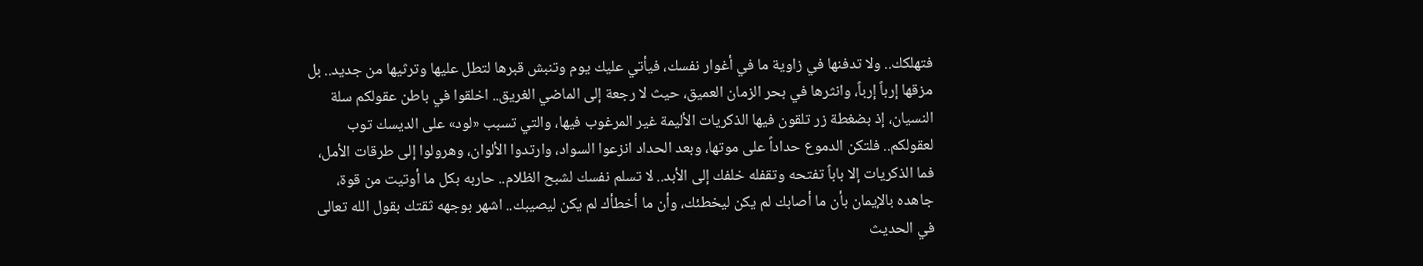فتهلكك.. ولا تدفنها في زاوية ما في أغوار نفسك، فيأتي عليك يوم وتنبش قبرها لتطل عليها وترثيها من جديد.. بل مزقها إرباً إرباً، وانثرها في بحر الزمان العميق، حيث لا رجعة إلى الماضي الغريق.. اخلقوا في باطن عقولكم سلة النسيان، إذ بضغطة زر تلقون فيها الذكريات الأليمة غير المرغوب فيها، والتي تسبب «لود» على الديسك توب لعقولكم.. فلتكن الدموع حداداً على موتها، وبعد الحداد انزعوا السواد، وارتدوا الألوان، وهرولوا إلى طرقات الأمل، فما الذكريات إلا باباً تفتحه وتقفله خلفك إلى الأبد.. لا تسلم نفسك لشبح الظلام.. حاربه بكل ما أوتيت من قوة، جاهده بالإيمان بأن ما أصابك لم يكن ليخطئك، وأن ما أخطأك لم يكن ليصيبك.. اشهر بوجهه ثقتك بقول الله تعالى في الحديث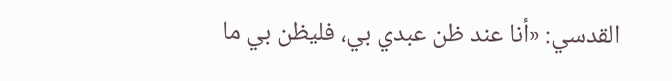القدسي: «أنا عند ظن عبدي بي، فليظن بي ما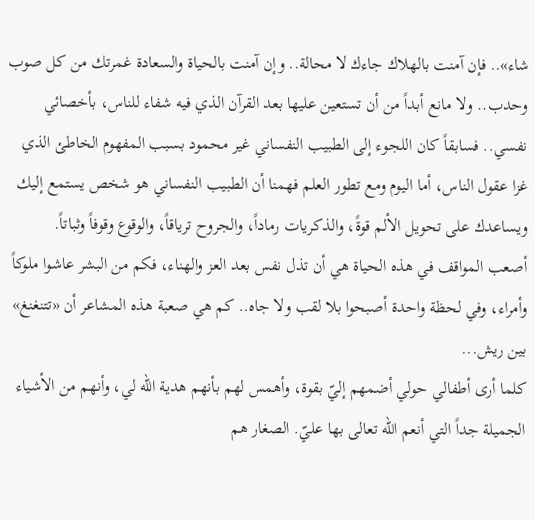شاء».. فإن آمنت بالهلاك جاءك لا محالة.. وإن آمنت بالحياة والسعادة غمرتك من كل صوب وحدب.. ولا مانع أبداً من أن تستعين عليها بعد القرآن الذي فيه شفاء للناس، بأخصائي نفسي.. فسابقاً كان اللجوء إلى الطبيب النفساني غير محمود بسبب المفهوم الخاطئ الذي غزا عقول الناس، أما اليوم ومع تطور العلم فهمنا أن الطبيب النفساني هو شخص يستمع إليك ويساعدك على تحويل الألم قوةً، والذكريات رماداً، والجروح ترياقاً، والوقوع وقوفاً وثباتاً.
أصعب المواقف في هذه الحياة هي أن تذل نفس بعد العز والهناء، فكم من البشر عاشوا ملوكاً وأمراء، وفي لحظة واحدة أصبحوا بلا لقب ولا جاه.. كم هي صعبة هذه المشاعر أن «تتنغنغ» بين ريش...
كلما أرى أطفالي حولي أضمهم إليّ بقوة، وأهمس لهم بأنهم هدية الله لي، وأنهم من الأشياء الجميلة جداً التي أنعم الله تعالى بها عليّ. الصغار هم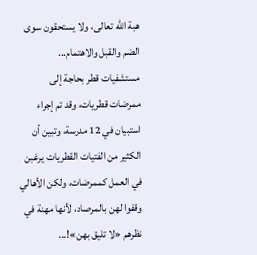هبة الله تعالى، ولا يستحقون سوى الضم والقبل والاهتمام...
مستشفيات قطر بحاجة إلى ممرضات قطريات، وقد تم إجراء استبيان في 12 مدرسة، وتبين أن الكثير من الفتيات القطريات يرغبن في العمل كممرضات، ولكن الأهالي وقفوا لهن بالمرصاد، لأنها مهنة في نظرهم «لا تليق بهن»!...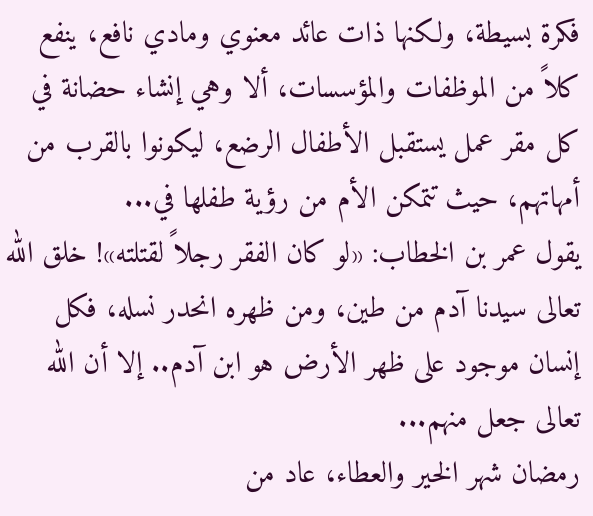فكرة بسيطة، ولكنها ذات عائد معنوي ومادي نافع، ينفع كلاً من الموظفات والمؤسسات، ألا وهي إنشاء حضانة في كل مقر عمل يستقبل الأطفال الرضع، ليكونوا بالقرب من أمهاتهم، حيث تتمكن الأم من رؤية طفلها في...
يقول عمر بن الخطاب: «لو كان الفقر رجلاً لقتلته»! خلق الله تعالى سيدنا آدم من طين، ومن ظهره انحدر نسله، فكل إنسان موجود على ظهر الأرض هو ابن آدم.. إلا أن الله تعالى جعل منهم...
رمضان شهر الخير والعطاء، عاد من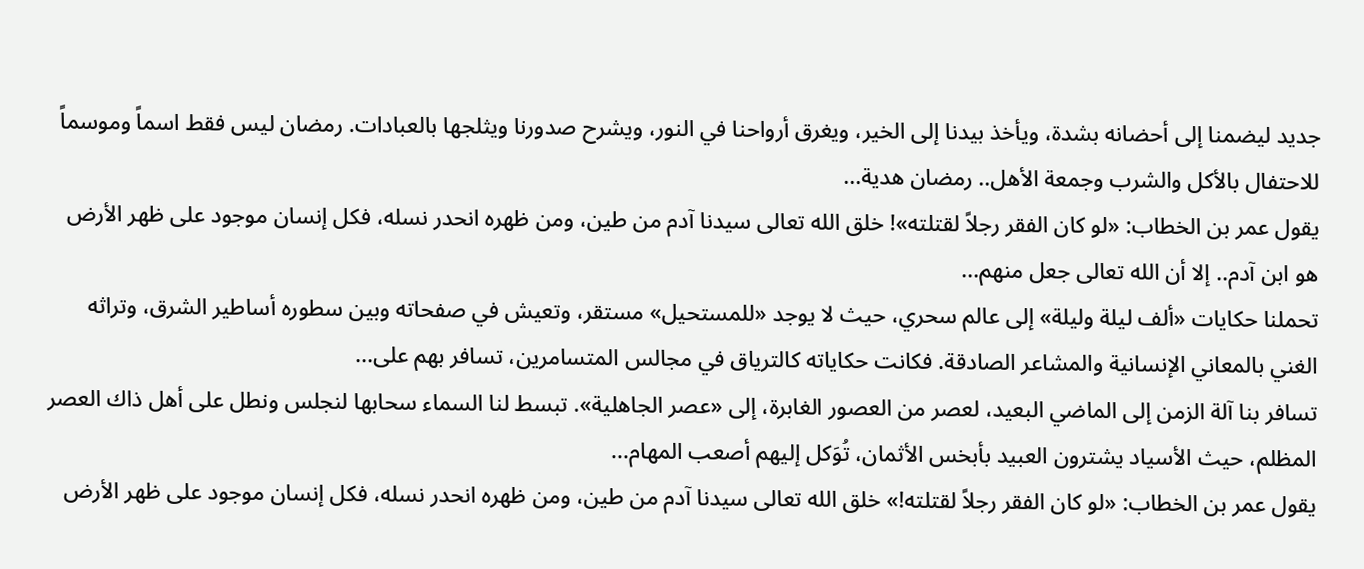جديد ليضمنا إلى أحضانه بشدة، ويأخذ بيدنا إلى الخير، ويغرق أرواحنا في النور، ويشرح صدورنا ويثلجها بالعبادات. رمضان ليس فقط اسماً وموسماً للاحتفال بالأكل والشرب وجمعة الأهل.. رمضان هدية...
يقول عمر بن الخطاب: «لو كان الفقر رجلاً لقتلته»! خلق الله تعالى سيدنا آدم من طين، ومن ظهره انحدر نسله، فكل إنسان موجود على ظهر الأرض هو ابن آدم.. إلا أن الله تعالى جعل منهم...
تحملنا حكايات «ألف ليلة وليلة» إلى عالم سحري، حيث لا يوجد «للمستحيل» مستقر، وتعيش في صفحاته وبين سطوره أساطير الشرق، وتراثه الغني بالمعاني الإنسانية والمشاعر الصادقة. فكانت حكاياته كالترياق في مجالس المتسامرين، تسافر بهم على...
تسافر بنا آلة الزمن إلى الماضي البعيد، لعصر من العصور الغابرة، إلى «عصر الجاهلية». تبسط لنا السماء سحابها لنجلس ونطل على أهل ذاك العصر المظلم، حيث الأسياد يشترون العبيد بأبخس الأثمان، تُوَكل إليهم أصعب المهام...
يقول عمر بن الخطاب: «لو كان الفقر رجلاً لقتلته!» خلق الله تعالى سيدنا آدم من طين، ومن ظهره انحدر نسله، فكل إنسان موجود على ظهر الأرض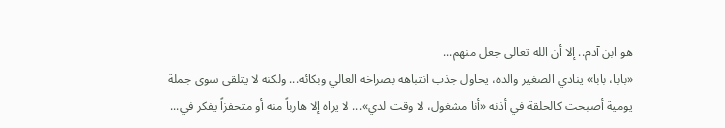هو ابن آدم.. إلا أن الله تعالى جعل منهم...
«بابا، بابا» ينادي الصغير والده، يحاول جذب انتباهه بصراخه العالي وبكائه... ولكنه لا يتلقى سوى جملة يومية أصبحت كالحلقة في أذنه «أنا مشغول، لا وقت لدي»... لا يراه إلا هارباً منه أو متحفزاً يفكر في...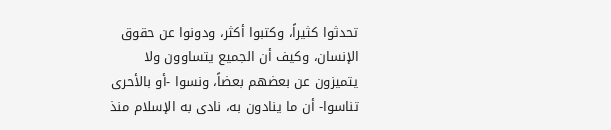تحدثوا كثيراً، وكتبوا أكثر، ودونوا عن حقوق الإنسان، وكيف أن الجميع يتساوون ولا يتميزون عن بعضهم بعضاً، ونسوا -أو بالأحرى تناسوا- أن ما ينادون به، نادى به الإسلام منذ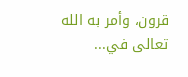قرون، وأمر به الله تعالى في...